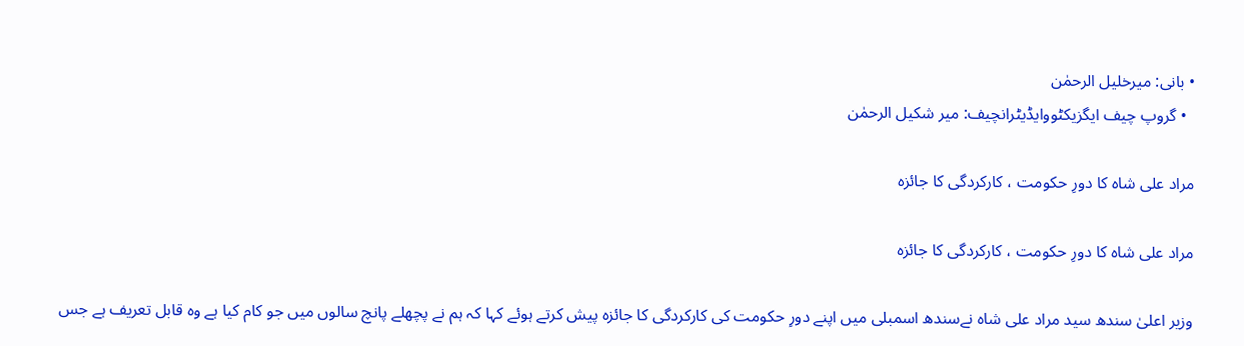• بانی: میرخلیل الرحمٰن
  • گروپ چیف ایگزیکٹووایڈیٹرانچیف: میر شکیل الرحمٰن

مراد علی شاہ کا دورِ حکومت ، کارکردگی کا جائزہ

مراد علی شاہ کا دورِ حکومت ، کارکردگی کا جائزہ

وزیر اعلیٰ سندھ سید مراد علی شاہ نےسندھ اسمبلی میں اپنے دورِ حکومت کی کارکردگی کا جائزہ پیش کرتے ہوئے کہا کہ ہم نے پچھلے پانچ سالوں میں جو کام کیا ہے وہ قابل تعریف ہے جس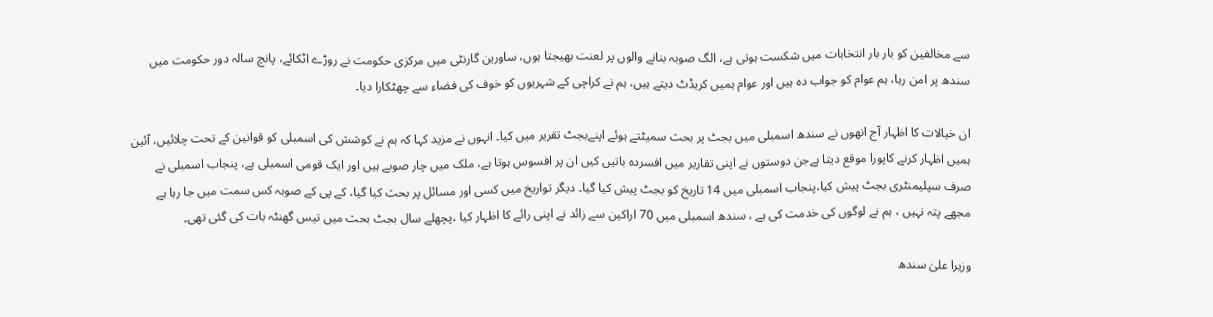سے مخالفین کو بار بار انتخابات میں شکست ہوتی ہے، الگ صوبہ بنانے والوں پر لعنت بھیجتا ہوں، ساورین گارنٹی میں مرکزی حکومت نے روڑے اٹکائے، پانچ سالہ دور حکومت میں سندھ پر امن رہا، ہم عوام کو جواب دہ ہیں اور عوام ہمیں کریڈٹ دیتے ہیں، ہم نے کراچی کے شہریوں کو خوف کی فضاء سے چھٹکارا دیا۔

ان خیالات کا اظہار آج انھوں نے سندھ اسمبلی میں بجٹ پر بحث سمیٹتے ہوئے اپنےبجٹ تقریر میں کیا۔ انہوں نے مزید کہا کہ ہم نے کوشش کی اسمبلی کو قوانین کے تحت چلائیں، آئین ہمیں اظہار کرنے کاپورا موقع دیتا ہےجن دوستوں نے اپنی تقاریر میں افسردہ باتیں کیں ان پر افسوس ہوتا ہے، ملک میں چار صوبے ہیں اور ایک قومی اسمبلی ہے، پنجاب اسمبلی نے صرف سپلیمنٹری بجٹ پیش کیا،پنجاب اسمبلی میں 14 تاریخ کو بجٹ پیش کیا گیا۔ دیگر تواریخ میں کسی اور مسائل پر بحث کیا گیا، کے پی کے صوبہ کس سمت میں جا رہا ہے مجھے پتہ نہیں ، ہم نے لوگوں کی خدمت کی ہے ، سندھ اسمبلی میں 70 اراکین سے زائد نے اپنی رائے کا اظہار کیا ،پچھلے سال بجٹ بحث میں تیس گھنٹہ بات کی گئی تھی۔

وزیرا علیٰ سندھ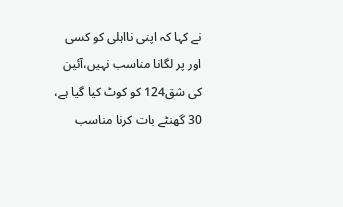نے کہا کہ اپنی نااہلی کو کسی اور پر لگانا مناسب نہیں،آئین کی شق124 کو کوٹ کیا گیا ہے، 30 گھنٹے بات کرنا مناسب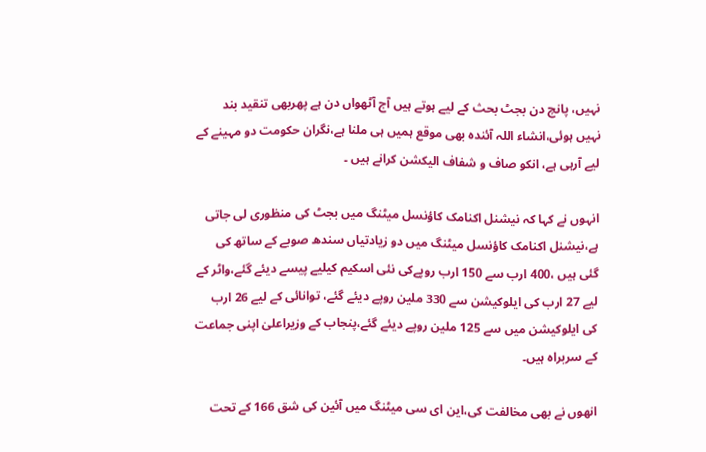نہیں، پانچ دن بجٹ بحث کے لیے ہوتے ہیں آج آٹھواں دن ہے پھربھی تنقید بند نہیں ہوئی،انشاء اللہ آئندہ بھی موقع ہمیں ہی ملنا ہے،نگران حکومت دو مہینے کے لیے آرہی ہے، انکو صاف و شفاف الیکشن کرانے ہیں ۔

انہوں نے کہا کہ نیشنل اکنامک کاؤنسل میٹنگ میں بجٹ کی منظوری لی جاتی ہے،نیشنل اکنامک کاؤنسل میٹنگ میں دو زیادتیاں سندھ صوبے کے ساتھ کی گئی ہیں ،400 ارب سے 150 ارب روپےکی نئی اسکیم کیلیے پیسے دیئے گئے،واٹر کے لیے 27 ارب کی ایلوکیشن سے 330 ملین روپے دیئے گئے، توانائی کے لیے 26 ارب کی ایلوکیشن میں سے 125 ملین روپے دیئے گئے،پنجاب کے وزیراعلیٰ اپنی جماعت کے سربراہ ہیں۔

انھوں نے بھی مخالفت کی،این ای سی میٹنگ میں آئین کی شق 166 کے تحت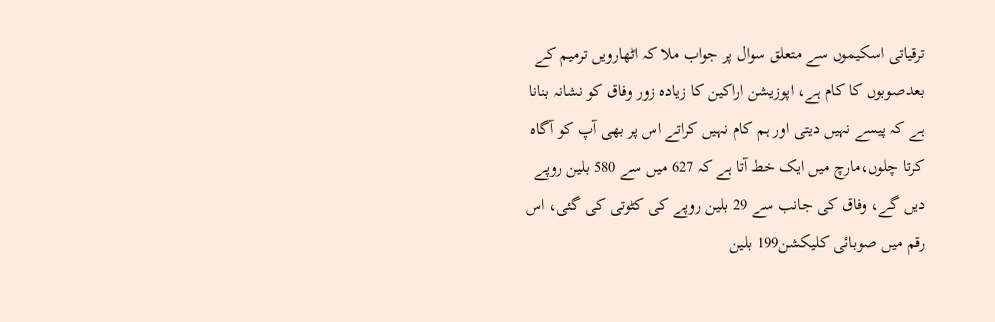ترقیاتی اسکیموں سے متعلق سوال پر جواب ملا کہ اٹھارویں ترمیم کے بعدصوبوں کا کام ہے، اپوزیشن اراکین کا زیادہ زور وفاق کو نشانہ بنانا ہے کہ پیسے نہیں دیتی اور ہم کام نہیں کراتے اس پر بھی آپ کو آگاہ کرتا چلوں،مارچ میں ایک خط آتا ہے کہ 627 میں سے 580 بلین روپے دیں گے، وفاق کی جانب سے 29 بلین روپے کی کٹوتی کی گئی، اس رقم میں صوبائی کلیکشن199 بلین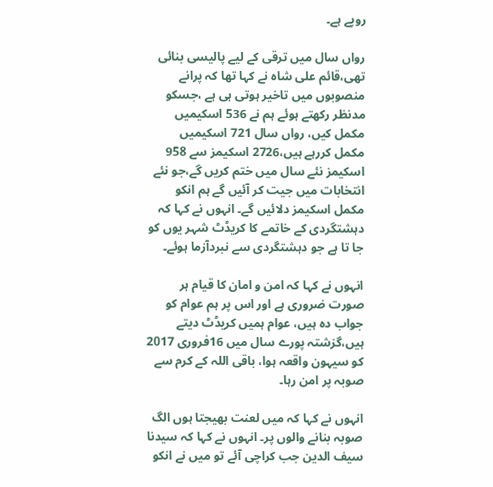روپے ہے۔

رواں سال میں ترقی کے لیے پالیسی بنائی تھی،قائم علی شاہ نے کہا تھا کہ پرانے منصوبوں میں تاخیر ہوتی ہی ہے ،جسکو مدنظر رکھتے ہوئے ہم نے 536 اسکیمیں مکمل کیں، رواں سال 721 اسکیمیں مکمل کررہے ہیں،2726 اسکیمز سے 958 اسکیمز نئے سال میں ختم کریں گے،جو نئے انتخابات میں جیت کر آئیں گے ہم انکو مکمل اسکیمز دلائیں گے۔ انہوں نے کہا کہ دہشتگردی کے خاتمے کا کریڈٹ شہر یوں کو جا تا ہے جو دہشتگردی سے نبردآزما ہوئے۔

انہوں نے کہا کہ امن و امان کا قیام ہر صورت ضروری ہے اور اس پر ہم عوام کو جواب دہ ہیں، عوام ہمیں کریڈٹ دیتے ہیں،گزشتہ پورے سال میں 16فروری 2017 کو سیہون واقعہ ہوا، باقی اللہ کے کرم سے صوبہ پر امن رہا۔

انہوں نے کہا کہ میں لعنت بھیجتا ہوں الگ صوبہ بنانے والوں پر۔ انہوں نے کہا کہ سیدنا سیف الدین جب کراچی آئے تو میں نے انکو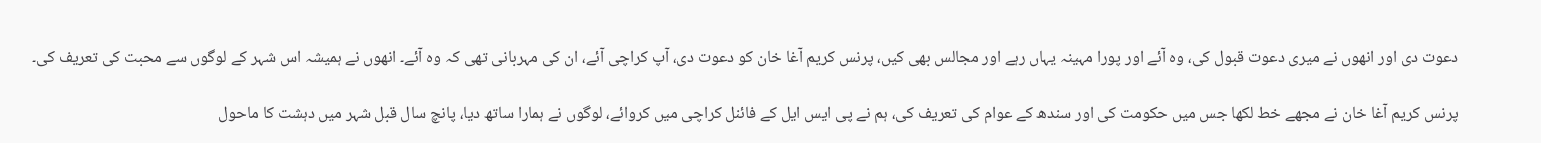دعوت دی اور انھوں نے میری دعوت قبول کی، وہ آئے اور پورا مہینہ یہاں رہے اور مجالس بھی کیں، پرنس کریم آغا خان کو دعوت دی، آپ کراچی آئے، ان کی مہربانی تھی کہ وہ آئے۔ انھوں نے ہمیشہ اس شہر کے لوگوں سے محبت کی تعریف کی۔

پرنس کریم آغا خان نے مجھے خط لکھا جس میں حکومت کی اور سندھ کے عوام کی تعریف کی، ہم نے پی ایس ایل کے فائنل کراچی میں کروائے، لوگوں نے ہمارا ساتھ دیا، پانچ سال قبل شہر میں دہشت کا ماحول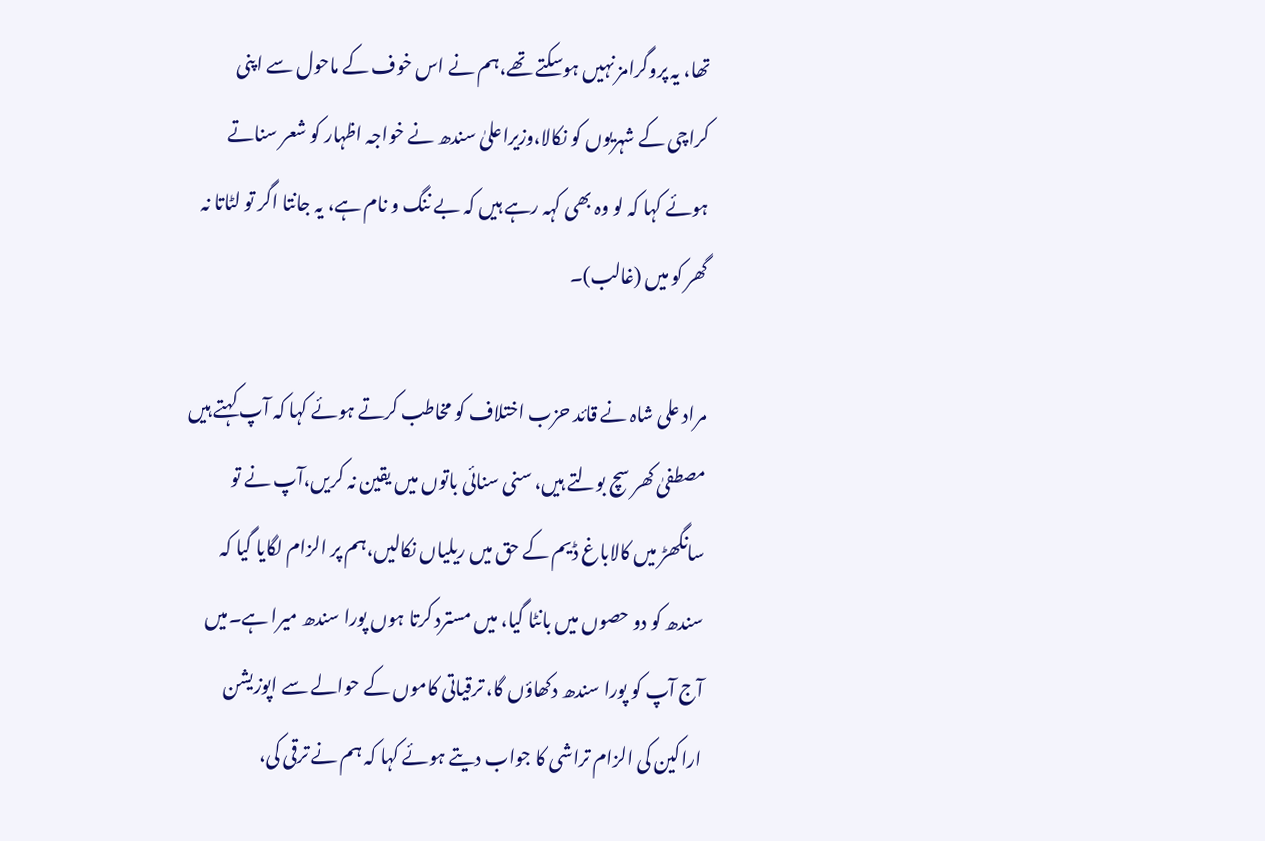تھا، یہ پروگرامز نہیں ہوسکتے تھے،ہم نے اس خوف کے ماحول سے اپنی کراچی کے شہریوں کو نکالا،وزیراعلیٰ سندھ نے خواجہ اظہار کو شعر سناتے ہوئے کہا کہ لو وہ بھی کہہ رہے ہیں کہ بے ننگ و نام ہے، یہ جانتا اگر تو لٹاتا نہ گھر کو میں (غالب)۔

مراد علی شاہ نے قائد حزب اختلاف کو مخاطب کرتے ہوئے کہا کہ آپ کہتے ہیں مصطفیٰ کھر سچ بولتے ہیں، سنی سنائی باتوں میں یقین نہ کریں،آپ نے تو سانگھڑ میں کالاباغ ڈیم کے حق میں ریلیاں نکالیں،ہم پر الزام لگایا گیا کہ سندھ کو دو حصوں میں بانٹا گیا، میں مسترد کرتا ہوں پورا سندھ میرا ہے۔میں آج آپ کو پورا سندھ دکھاؤں گا، ترقیاتی کاموں کے حوالے سے اپوزیشن اراکین کی الزام تراشی کا جواب دیتے ہوئے کہا کہ ہم نے ترقی کی،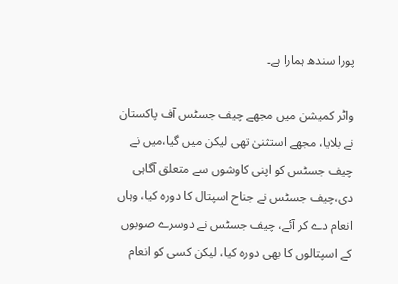پورا سندھ ہمارا ہے۔

واٹر کمیشن میں مجھے چیف جسٹس آف پاکستان نے بلایا، مجھے استثنیٰ تھی لیکن میں گیا،میں نے چیف جسٹس کو اپنی کاوشوں سے متعلق آگاہی دی،چیف جسٹس نے جناح اسپتال کا دورہ کیا، وہاں انعام دے کر آئے، چیف جسٹس نے دوسرے صوبوں کے اسپتالوں کا بھی دورہ کیا، لیکن کسی کو انعام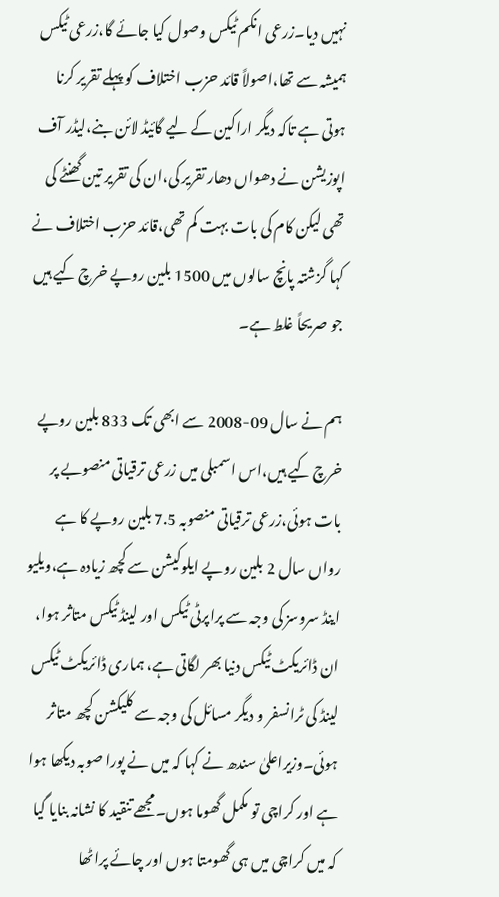نہیں دیا۔زرعی انکم ٹیکس وصول کیا جائے گا،زرعی ٹیکس ہمیشہ سے تھا،اصولاً قائد حزب اختلاف کو پہلے تقریر کرنا ہوتی ہے تاکہ دیگر اراکین کے لیے گائیڈ لائن بنے،لیڈر آف اپوزیشن نے دھواں دھار تقریر کی،ان کی تقریر تین گھنٹے کی تھی لیکن کام کی بات بہت کم تھی،قائد حزب اختلاف نے کہا گزشتہ پانچ سالوں میں 1500 بلین روپے خرچ کیے ہیں جو صریحاً غلط ہے۔

ہم نے سال 09-2008 سے ابھی تک 833 بلین روپے خرچ کیے ہیں،اس اسمبلی میں زرعی ترقیاتی منصوبے پر بات ہوئی،زرعی ترقیاتی منصوبہ 7.5 بلین روپے کا ہے رواں سال 2 بلین روپے ایلوکیشن سے کچھ زیادہ ہے،ویلیو اینڈ سروسز کی وجہ سے پراپرٹی ٹیکس اور لینڈ ٹیکس متاثر ہوا، ان ڈائریکٹ ٹیکس دنیا بھر لگاتی ہے، ہماری ڈائریکٹ ٹیکس لینڈ کی ٹرانسفر و دیگر مسائل کی وجہ سے کلیکشن کچھ متاثر ہوئی۔وزیراعلیٰ سندھ نے کہا کہ میں نے پورا صوبہ دیکھا ہوا ہے اور کراچی تو مکمل گھوما ہوں۔مجھے تنقید کا نشانہ بنایا گیا کہ میں کراچی میں ہی گھومتا ہوں اور چائے پراٹھا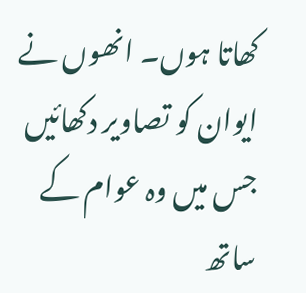کھاتا ہوں۔ انھوں نے ایوان کو تصاویر دکھائیں جس میں وہ عوام کے ساتھ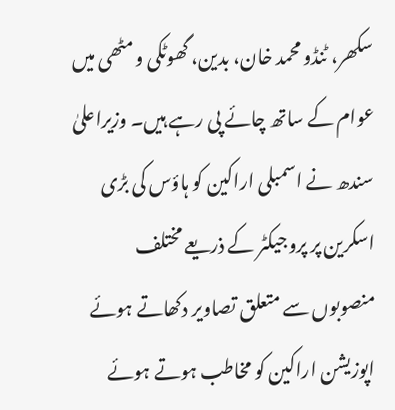سکھر، ٹنڈو محمد خان، بدین، گھوٹکی و مٹھی میں عوام کے ساتھ چائے پی رہے ہیں۔ وزیراعلیٰ سندھ نے اسمبلی اراکین کو ہاؤس کی بڑی اسکرین پر پروجیکٹر کے ذریعے مختلف منصوبوں سے متعلق تصاویر دکھاتے ہوئے اپوزیشن اراکین کو مخاطب ہوتے ہوئے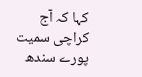کہا کہ آج کراچی سمیت پورے سندھ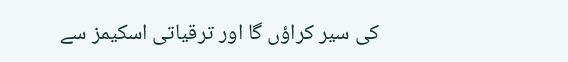کی سیر کراؤں گا اور ترقیاتی اسکیمز سے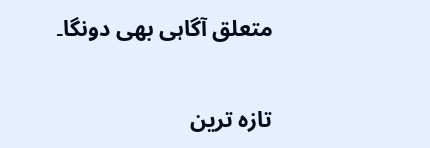متعلق آگاہی بھی دونگا۔

تازہ ترین